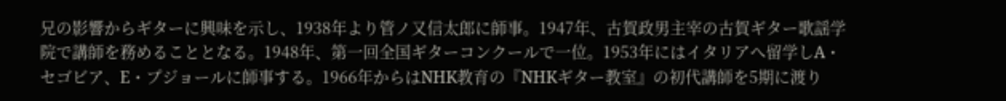兄の影響からギターに興味を示し、1938年より管ノ又信太郎に師事。1947年、古賀政男主宰の古賀ギター歌謡学院で講師を務めることとなる。1948年、第一回全国ギターコンクールで一位。1953年にはイタリアへ留学しA・セゴビア、E・プジョールに師事する。1966年からはNHK教育の『NHKギター教室』の初代講師を5期に渡り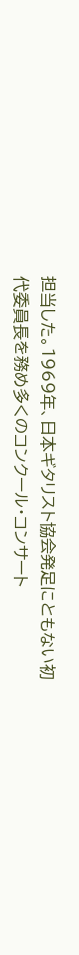担当した。1969年、日本ギタリスト協会発足にともない初代委員長を務め多くのコンクール・コンサート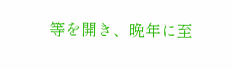等を開き、晩年に至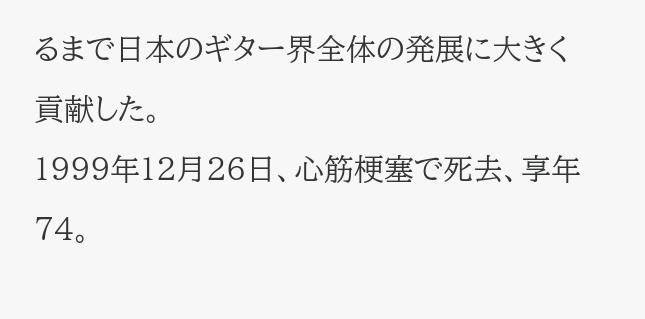るまで日本のギター界全体の発展に大きく貢献した。
1999年12月26日、心筋梗塞で死去、享年74。